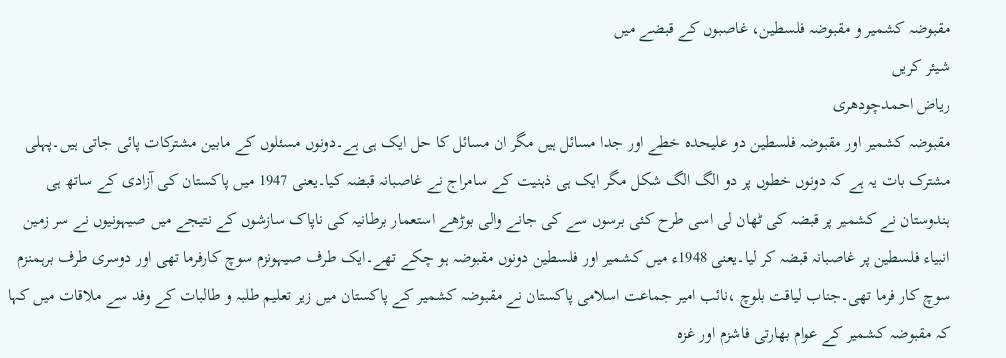مقبوضہ کشمیر و مقبوضہ فلسطین، غاصبوں کے قبضے میں
شیئر کریں
ریاض احمدچودھری
مقبوضہ کشمیر اور مقبوضہ فلسطین دو علیحدہ خطے اور جدا مسائل ہیں مگر ان مسائل کا حل ایک ہی ہے۔دونوں مسئلوں کے مابین مشترکات پائی جاتی ہیں۔پہلی مشترک بات یہ ہے کہ دونوں خطوں پر دو الگ الگ شکل مگر ایک ہی ذہنیت کے سامراج نے غاصبانہ قبضہ کیا۔یعنی 1947 میں پاکستان کی آزادی کے ساتھ ہی ہندوستان نے کشمیر پر قبضہ کی ٹھان لی اسی طرح کئی برسوں سے کی جانے والی بوڑھے استعمار برطانیہ کی ناپاک سازشوں کے نتیجے میں صیہونیوں نے سر زمین انبیاء فلسطین پر غاصبانہ قبضہ کر لیا۔یعنی 1948ء میں کشمیر اور فلسطین دونوں مقبوضہ ہو چکے تھے۔ایک طرف صیہونزم سوچ کارفرما تھی اور دوسری طرف برہمنزم سوچ کار فرما تھی۔جناب لیاقت بلوچ ،نائب امیر جماعت اسلامی پاکستان نے مقبوضہ کشمیر کے پاکستان میں زیر تعلیم طلبہ و طالبات کے وفد سے ملاقات میں کہا کہ مقبوضہ کشمیر کے عوام بھارتی فاشزم اور غزہ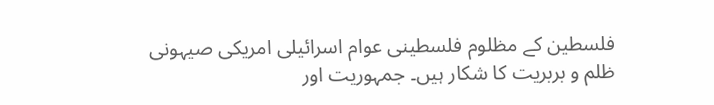فلسطین کے مظلوم فلسطینی عوام اسرائیلی امریکی صیہونی ظلم و بربریت کا شکار ہیں۔ جمہوریت اور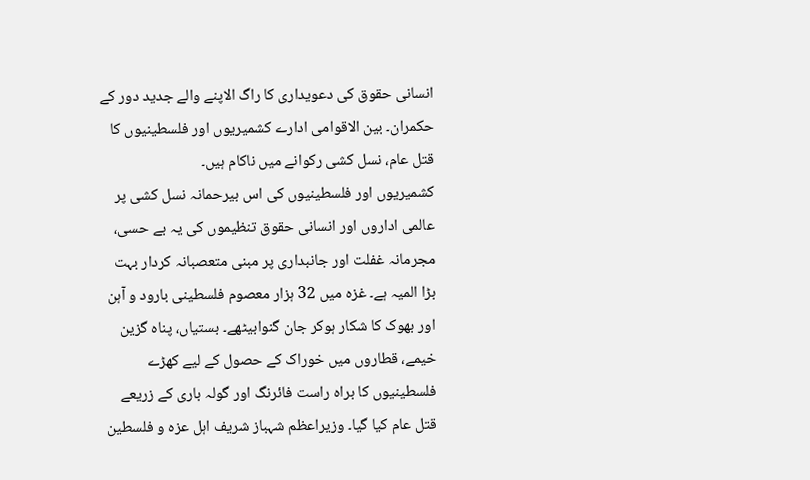انسانی حقوق کی دعویداری کا راگ الاپنے والے جدید دور کے حکمران۔ بین الاقوامی ادارے کشمیریوں اور فلسطینیوں کا قتل عام، نسل کشی رکوانے میں ناکام ہیں۔
کشمیریوں اور فلسطینیوں کی اس بیرحمانہ نسل کشی پر عالمی اداروں اور انسانی حقوق تنظیموں کی یہ بے حسی، مجرمانہ غفلت اور جانبداری پر مبنی متعصبانہ کردار بہت بڑا المیہ ہے۔ غزہ میں 32 ہزار معصوم فلسطینی بارود و آہن اور بھوک کا شکار ہوکر جان گنوابیٹھے۔ بستیاں، پناہ گزین خیمے، قطاروں میں خوراک کے حصول کے لیے کھڑے فلسطینیوں کا براہ راست فائرنگ اور گولہ باری کے زریعے قتل عام کیا گیا۔ وزیراعظم شہباز شریف اہل عزہ و فلسطین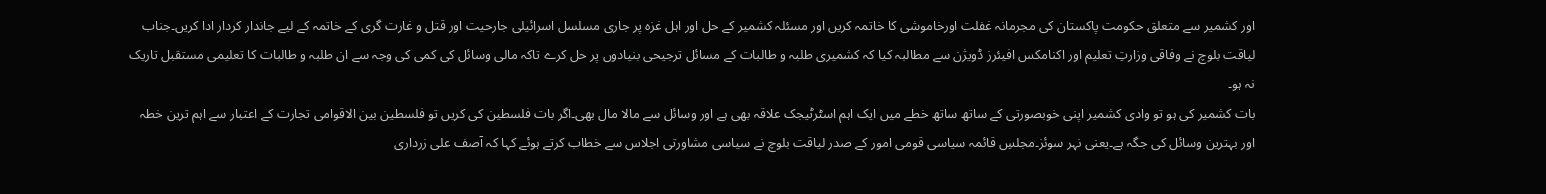اور کشمیر سے متعلق حکومت پاکستان کی مجرمانہ غفلت اورخاموشی کا خاتمہ کریں اور مسئلہ کشمیر کے حل اور اہل غزہ پر جاری مسلسل اسرائیلی جارحیت اور قتل و غارت گری کے خاتمہ کے لیے جاندار کردار ادا کریں۔جناب لیاقت بلوچ نے وفاقی وزارتِ تعلیم اور اکنامکس افیئرز ڈویژن سے مطالبہ کیا کہ کشمیری طلبہ و طالبات کے مسائل ترجیحی بنیادوں پر حل کرے تاکہ مالی وسائل کی کمی کی وجہ سے ان طلبہ و طالبات کا تعلیمی مستقبل تاریک نہ ہو۔
بات کشمیر کی ہو تو وادی کشمیر اپنی خوبصورتی کے ساتھ ساتھ خطے میں ایک اہم اسٹرٹیجک علاقہ بھی ہے اور وسائل سے مالا مال بھی۔اگر بات فلسطین کی کریں تو فلسطین بین الاقوامی تجارت کے اعتبار سے اہم ترین خطہ اور بہترین وسائل کی جگہ ہے۔یعنی نہر سوئز۔مجلسِ قائمہ سیاسی قومی امور کے صدر لیاقت بلوچ نے سیاسی مشاورتی اجلاس سے خطاب کرتے ہوئے کہا کہ آصف علی زرداری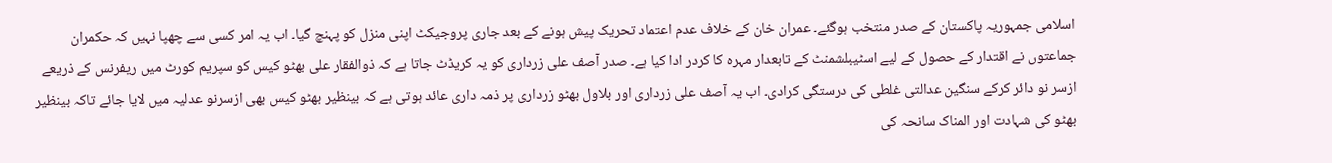اسلامی جمہوریہ پاکستان کے صدر منتخب ہوگئے۔ عمران خان کے خلاف عدم اعتماد تحریک پیش ہونے کے بعد جاری پروجیکٹ اپنی منزل کو پہنچ گیا۔ اب یہ امر کسی سے چھپا نہیں کہ حکمران جماعتوں نے اقتدار کے حصول کے لیے اسٹیبلشمنٹ کے تابعدار مہرہ کا کردر ادا کیا ہے۔ صدر آصف علی زرداری کو یہ کریڈٹ جاتا ہے کہ ذوالفقار علی بھٹو کیس کو سپریم کورٹ میں ریفرنس کے ذریعے ازسر نو دائر کرکے سنگین عدالتی غلطی کی درستگی کرادی۔ اب یہ آصف علی زرداری اور بلاول بھٹو زرداری پر ذمہ داری عائد ہوتی ہے کہ بینظیر بھٹو کیس بھی ازسرنو عدلیہ میں لایا جائے تاکہ بینظیر بھٹو کی شہادت اور المناک سانحہ کی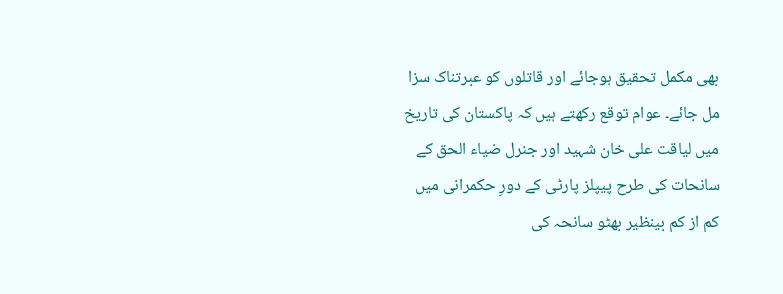بھی مکمل تحقیق ہوجائے اور قاتلوں کو عبرتناک سزا مل جائے۔ عوام توقع رکھتے ہیں کہ پاکستان کی تاریخ میں لیاقت علی خان شہید اور جنرل ضیاء الحق کے سانحات کی طرح پیپلز پارٹی کے دورِ حکمرانی میں کم از کم بینظیر بھٹو سانحہ کی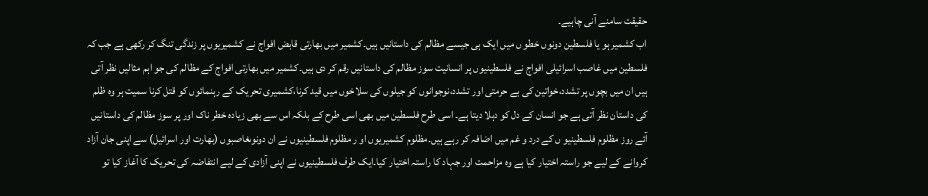حقیقت سامنے آنی چاہیے۔
اب کشمیر ہو یا فلسطین دونوں خطو ں میں ایک ہی جیسے مظالم کی داستانیں ہیں۔کشمیر میں بھارتی قابض افواج نے کشمیریوں پر زندگی تنگ کر رکھی ہے جب کہ فلسطین میں غاصب اسرائیلی افواج نے فلسطینیوں پر انسانیت سوز مظالم کی داستانیں رقم کر دی ہیں۔کشمیر میں بھارتی افواج کے مظالم کی جو اہم مثالیں نظر آتی ہیں ان میں بچوں پر تشدد،خواتین کی بے حرمتی اور تشدد،نوجوانوں کو جیلوں کی سلاخوں میں قید کرنا،کشمیری تحریک کے رہنمائوں کو قتل کرنا سمیت ہر وہ ظلم کی داستان نظر آتی ہے جو انسان کے دل کو دہلا دیتا ہے۔ اسی طرح فلسطین میں بھی اسی طرح کے بلکہ اس سے بھی زیادہ خطر ناک اور پر سوز مظالم کی داستانیں آئے روز مظلوم فلسطینیو ں کے درد و غم میں اضافہ کر رہے ہیں۔مظلوم کشمیریوں او ر مظلوم فلسطینیوں نے ان دونوںغاصبوں (بھارت اور اسرائیل) سے اپنی جان آزاد کروانے کے لیے جو راستہ اختیار کیا ہے وہ مزاحمت اور جہاد کا راستہ اختیار کیا۔ایک طرف فلسطینیوں نے اپنی آزادی کے لیے انتفاضہ کی تحریک کا آغاز کیا تو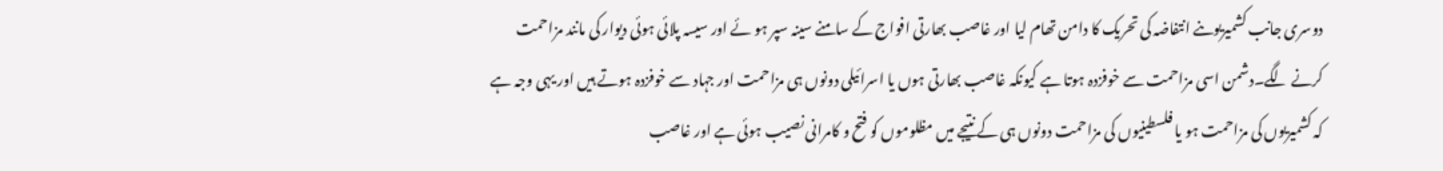دوسری جانب کشمیریوںنے انتفاضہ کی تحریک کا دامن تھام لیا اور غاصب بھارتی افواج کے سامنے سینہ سپر ہو ئے اور سیسہ پلائی ہوئی دیوار کی مانند مزاحمت کرنے لگے۔دشمن اسی مزاحمت سے خوفزدہ ہوتا ہے کیونکہ غاصب بھارتی ہوں یا اسرائیلی دونوں ہی مزاحمت اور جہاد سے خوفزدہ ہوتے ہیں اور یہی وجہ ہے کہ کشمیریوں کی مزاحمت ہو یا فلسطینیوں کی مزاحمت دونوں ہی کے نتیجے میں مظلوموں کو فتح و کامرانی نصیب ہوئی ہے اور غاصب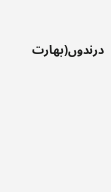درندوں(بھارت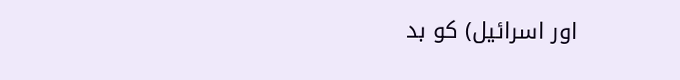اور اسرائیل) کو بد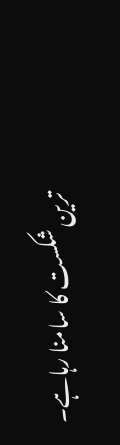ترین شکست کا سامنا رہاہے۔